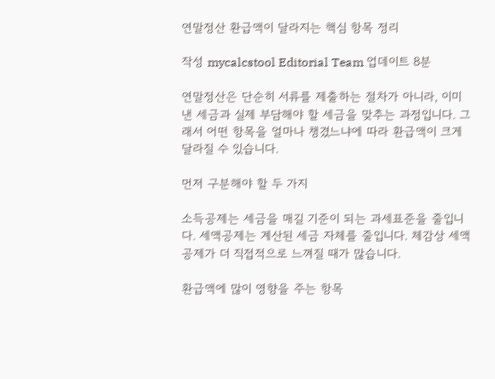연말정산 환급액이 달라지는 핵심 항목 정리

작성 mycalcstool Editorial Team 업데이트 8분

연말정산은 단순히 서류를 제출하는 절차가 아니라, 이미 낸 세금과 실제 부담해야 할 세금을 맞추는 과정입니다. 그래서 어떤 항목을 얼마나 챙겼느냐에 따라 환급액이 크게 달라질 수 있습니다.

먼저 구분해야 할 두 가지

소득공제는 세금을 매길 기준이 되는 과세표준을 줄입니다. 세액공제는 계산된 세금 자체를 줄입니다. 체감상 세액공제가 더 직접적으로 느껴질 때가 많습니다.

환급액에 많이 영향을 주는 항목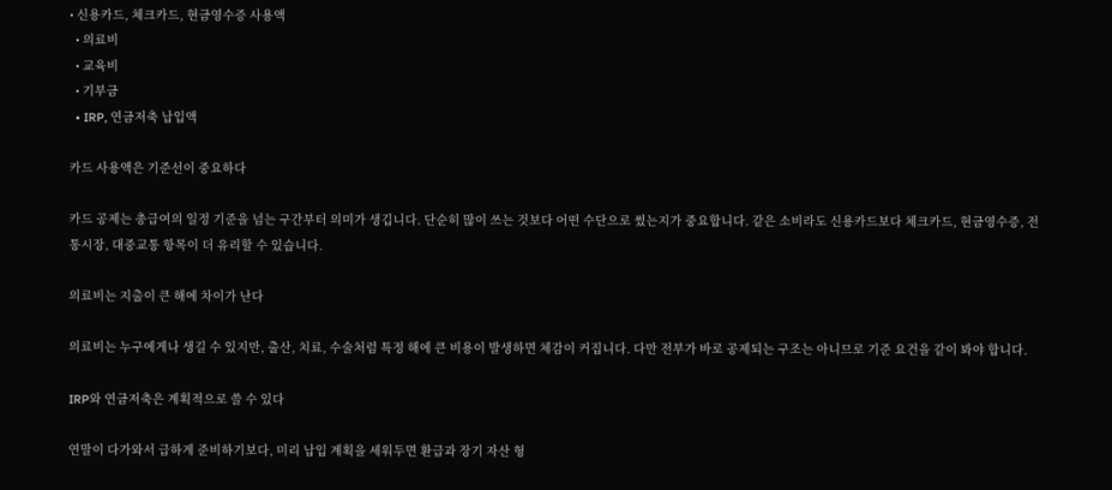• 신용카드, 체크카드, 현금영수증 사용액
  • 의료비
  • 교육비
  • 기부금
  • IRP, 연금저축 납입액

카드 사용액은 기준선이 중요하다

카드 공제는 총급여의 일정 기준을 넘는 구간부터 의미가 생깁니다. 단순히 많이 쓰는 것보다 어떤 수단으로 썼는지가 중요합니다. 같은 소비라도 신용카드보다 체크카드, 현금영수증, 전통시장, 대중교통 항목이 더 유리할 수 있습니다.

의료비는 지출이 큰 해에 차이가 난다

의료비는 누구에게나 생길 수 있지만, 출산, 치료, 수술처럼 특정 해에 큰 비용이 발생하면 체감이 커집니다. 다만 전부가 바로 공제되는 구조는 아니므로 기준 요건을 같이 봐야 합니다.

IRP와 연금저축은 계획적으로 쓸 수 있다

연말이 다가와서 급하게 준비하기보다, 미리 납입 계획을 세워두면 환급과 장기 자산 형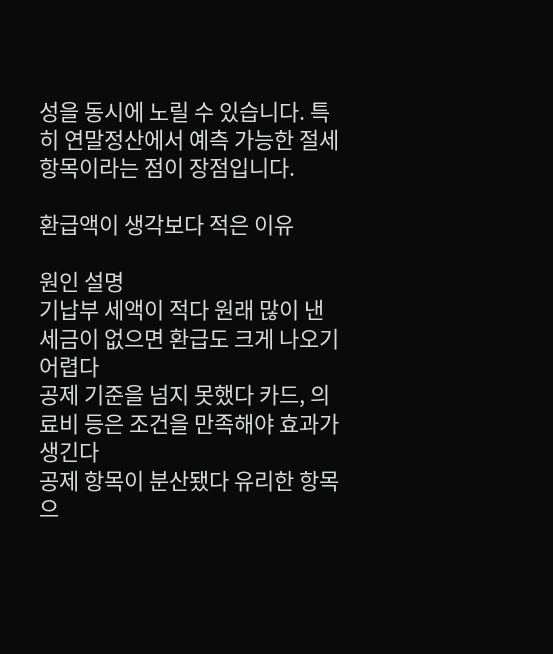성을 동시에 노릴 수 있습니다. 특히 연말정산에서 예측 가능한 절세 항목이라는 점이 장점입니다.

환급액이 생각보다 적은 이유

원인 설명
기납부 세액이 적다 원래 많이 낸 세금이 없으면 환급도 크게 나오기 어렵다
공제 기준을 넘지 못했다 카드, 의료비 등은 조건을 만족해야 효과가 생긴다
공제 항목이 분산됐다 유리한 항목으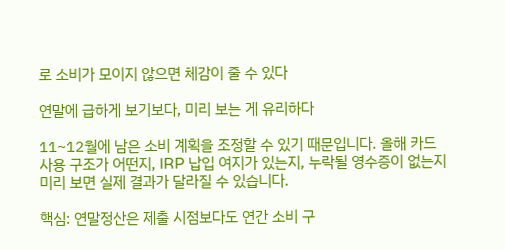로 소비가 모이지 않으면 체감이 줄 수 있다

연말에 급하게 보기보다, 미리 보는 게 유리하다

11~12월에 남은 소비 계획을 조정할 수 있기 때문입니다. 올해 카드 사용 구조가 어떤지, IRP 납입 여지가 있는지, 누락될 영수증이 없는지 미리 보면 실제 결과가 달라질 수 있습니다.

핵심: 연말정산은 제출 시점보다도 연간 소비 구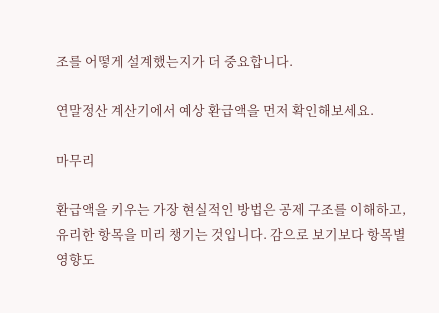조를 어떻게 설계했는지가 더 중요합니다.

연말정산 계산기에서 예상 환급액을 먼저 확인해보세요.

마무리

환급액을 키우는 가장 현실적인 방법은 공제 구조를 이해하고, 유리한 항목을 미리 챙기는 것입니다. 감으로 보기보다 항목별 영향도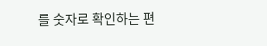를 숫자로 확인하는 편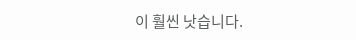이 훨씬 낫습니다.